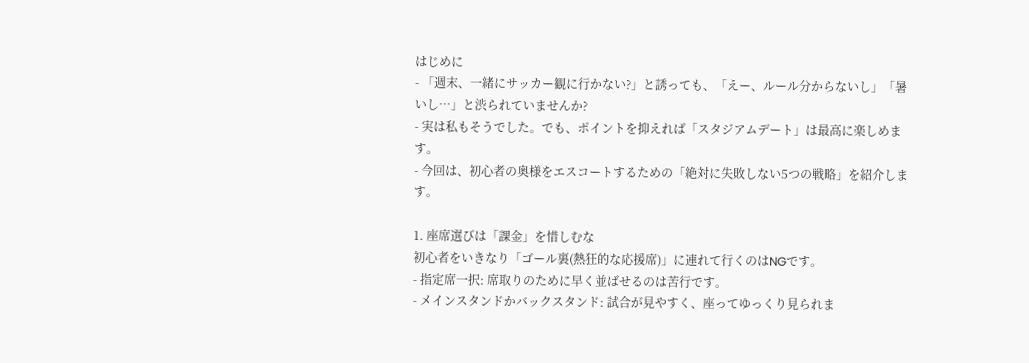はじめに
- 「週末、一緒にサッカー観に行かない?」と誘っても、「えー、ルール分からないし」「暑いし…」と渋られていませんか?
- 実は私もそうでした。でも、ポイントを抑えれば「スタジアムデート」は最高に楽しめます。
- 今回は、初心者の奥様をエスコートするための「絶対に失敗しない5つの戦略」を紹介します。

1. 座席選びは「課金」を惜しむな
初心者をいきなり「ゴール裏(熱狂的な応援席)」に連れて行くのはNGです。
- 指定席一択: 席取りのために早く並ばせるのは苦行です。
- メインスタンドかバックスタンド: 試合が見やすく、座ってゆっくり見られま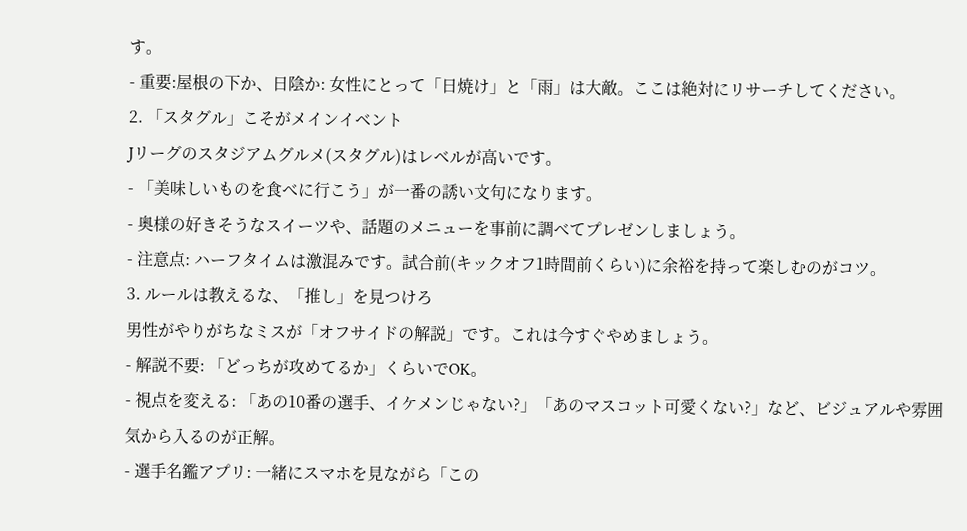す。
- 重要:屋根の下か、日陰か: 女性にとって「日焼け」と「雨」は大敵。ここは絶対にリサーチしてください。
2. 「スタグル」こそがメインイベント
Jリーグのスタジアムグルメ(スタグル)はレベルが高いです。
- 「美味しいものを食べに行こう」が一番の誘い文句になります。
- 奥様の好きそうなスイーツや、話題のメニューを事前に調べてプレゼンしましょう。
- 注意点: ハーフタイムは激混みです。試合前(キックオフ1時間前くらい)に余裕を持って楽しむのがコツ。
3. ルールは教えるな、「推し」を見つけろ
男性がやりがちなミスが「オフサイドの解説」です。これは今すぐやめましょう。
- 解説不要: 「どっちが攻めてるか」くらいでOK。
- 視点を変える: 「あの10番の選手、イケメンじゃない?」「あのマスコット可愛くない?」など、ビジュアルや雰囲気から入るのが正解。
- 選手名鑑アプリ: 一緒にスマホを見ながら「この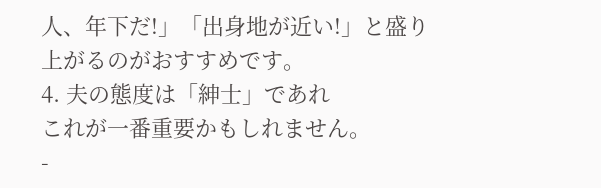人、年下だ!」「出身地が近い!」と盛り上がるのがおすすめです。
4. 夫の態度は「紳士」であれ
これが一番重要かもしれません。
-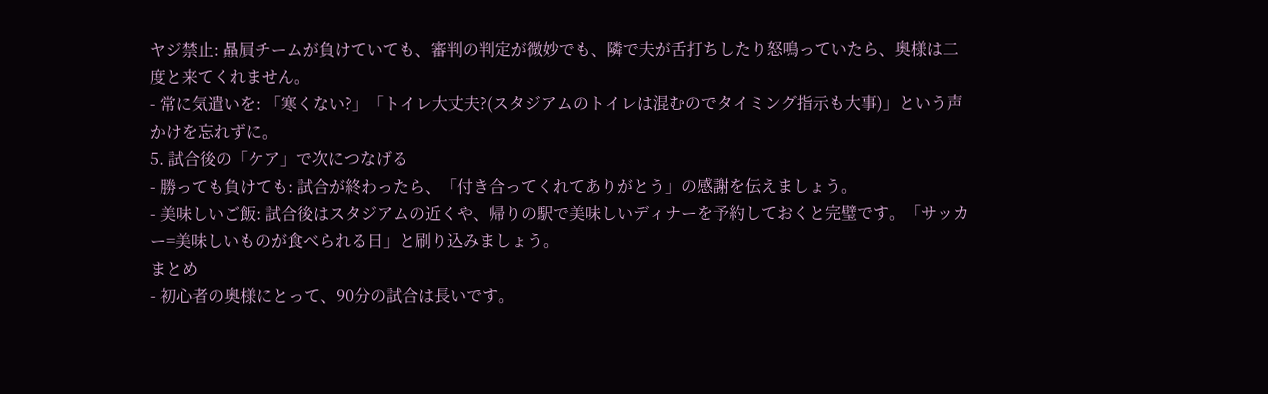ヤジ禁止: 贔屓チームが負けていても、審判の判定が微妙でも、隣で夫が舌打ちしたり怒鳴っていたら、奥様は二度と来てくれません。
- 常に気遣いを: 「寒くない?」「トイレ大丈夫?(スタジアムのトイレは混むのでタイミング指示も大事)」という声かけを忘れずに。
5. 試合後の「ケア」で次につなげる
- 勝っても負けても: 試合が終わったら、「付き合ってくれてありがとう」の感謝を伝えましょう。
- 美味しいご飯: 試合後はスタジアムの近くや、帰りの駅で美味しいディナーを予約しておくと完璧です。「サッカー=美味しいものが食べられる日」と刷り込みましょう。
まとめ
- 初心者の奥様にとって、90分の試合は長いです。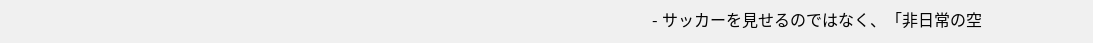- サッカーを見せるのではなく、「非日常の空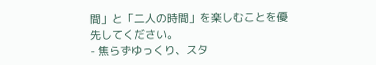間」と「二人の時間」を楽しむことを優先してください。
- 焦らずゆっくり、スタ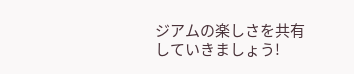ジアムの楽しさを共有していきましょう!